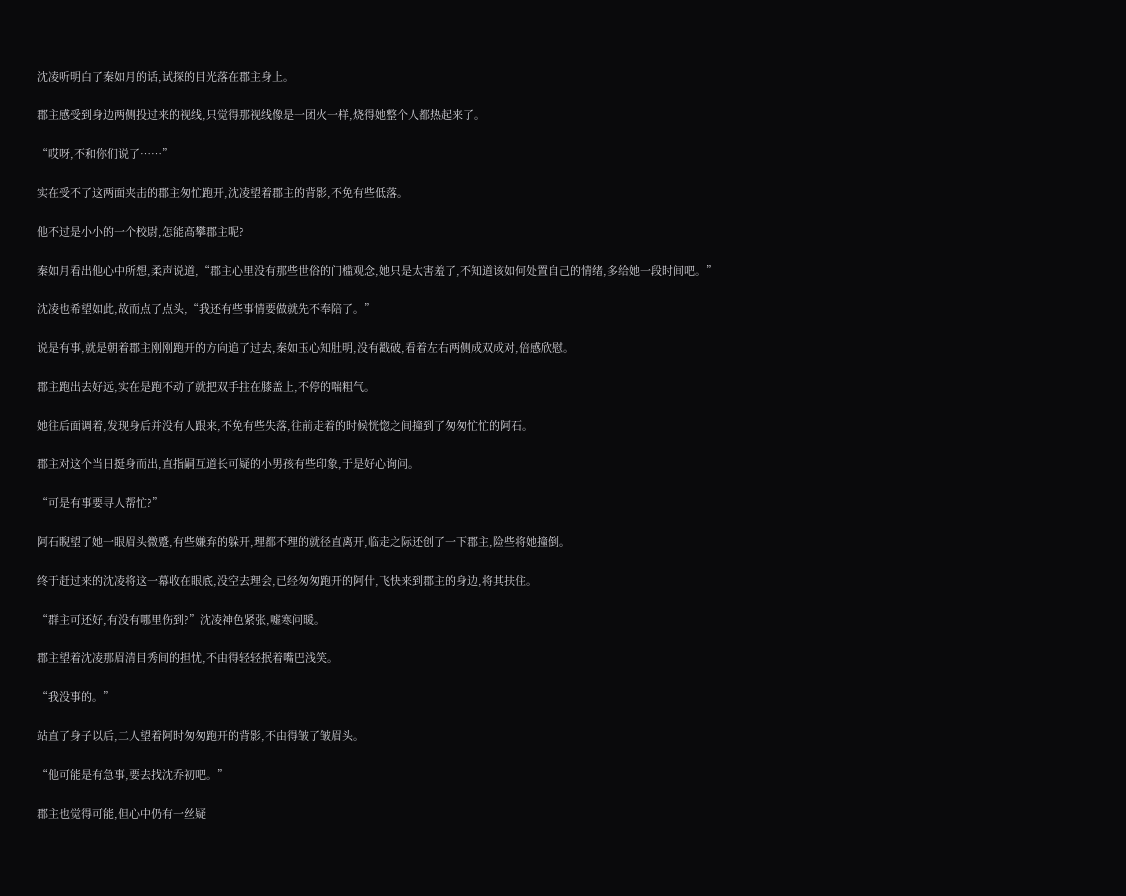沈凌听明白了秦如月的话,试探的目光落在郡主身上。

郡主感受到身边两侧投过来的视线,只觉得那视线像是一团火一样,烧得她整个人都热起来了。

“哎呀,不和你们说了……”

实在受不了这两面夹击的郡主匆忙跑开,沈凌望着郡主的背影,不免有些低落。

他不过是小小的一个校尉,怎能高攀郡主呢?

秦如月看出他心中所想,柔声说道,“郡主心里没有那些世俗的门槛观念,她只是太害羞了,不知道该如何处置自己的情绪,多给她一段时间吧。”

沈凌也希望如此,故而点了点头,“我还有些事情要做就先不奉陪了。”

说是有事,就是朝着郡主刚刚跑开的方向追了过去,秦如玉心知肚明,没有戳破,看着左右两侧成双成对,倍感欣慰。

郡主跑出去好远,实在是跑不动了就把双手拄在膝盖上,不停的喘粗气。

她往后面调着,发现身后并没有人跟来,不免有些失落,往前走着的时候恍惚之间撞到了匆匆忙忙的阿石。

郡主对这个当日挺身而出,直指嗣互道长可疑的小男孩有些印象,于是好心询问。

“可是有事要寻人帮忙?”

阿石睨望了她一眼眉头微蹙,有些嫌弃的躲开,理都不理的就径直离开,临走之际还创了一下郡主,险些将她撞倒。

终于赶过来的沈凌将这一幕收在眼底,没空去理会,已经匆匆跑开的阿什,飞快来到郡主的身边,将其扶住。

“群主可还好,有没有哪里伤到?”沈凌神色紧张,嘘寒问暖。

郡主望着沈凌那眉清目秀间的担忧,不由得轻轻抿着嘴巴浅笑。

“我没事的。”

站直了身子以后,二人望着阿时匆匆跑开的背影,不由得皱了皱眉头。

“他可能是有急事,要去找沈乔初吧。”

郡主也觉得可能,但心中仍有一丝疑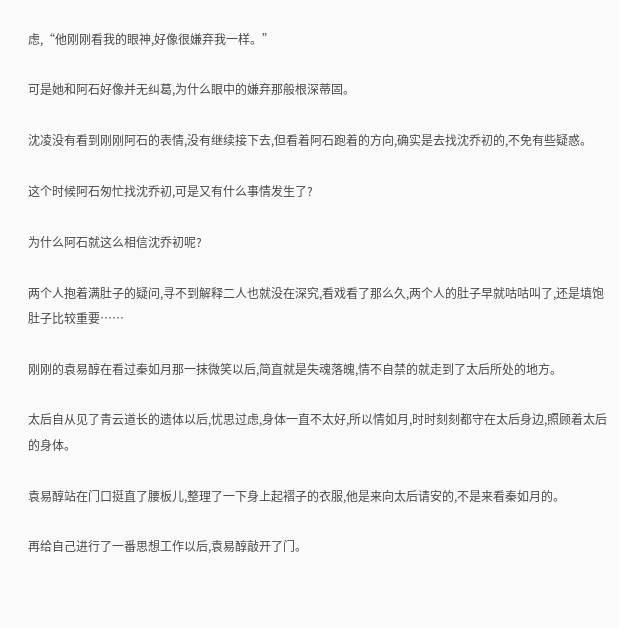虑,“他刚刚看我的眼神,好像很嫌弃我一样。”

可是她和阿石好像并无纠葛,为什么眼中的嫌弃那般根深蒂固。

沈凌没有看到刚刚阿石的表情,没有继续接下去,但看着阿石跑着的方向,确实是去找沈乔初的,不免有些疑惑。

这个时候阿石匆忙找沈乔初,可是又有什么事情发生了?

为什么阿石就这么相信沈乔初呢?

两个人抱着满肚子的疑问,寻不到解释二人也就没在深究,看戏看了那么久,两个人的肚子早就咕咕叫了,还是填饱肚子比较重要……

刚刚的袁易醇在看过秦如月那一抹微笑以后,简直就是失魂落魄,情不自禁的就走到了太后所处的地方。

太后自从见了青云道长的遗体以后,忧思过虑,身体一直不太好,所以情如月,时时刻刻都守在太后身边,照顾着太后的身体。

袁易醇站在门口挺直了腰板儿,整理了一下身上起褶子的衣服,他是来向太后请安的,不是来看秦如月的。

再给自己进行了一番思想工作以后,袁易醇敲开了门。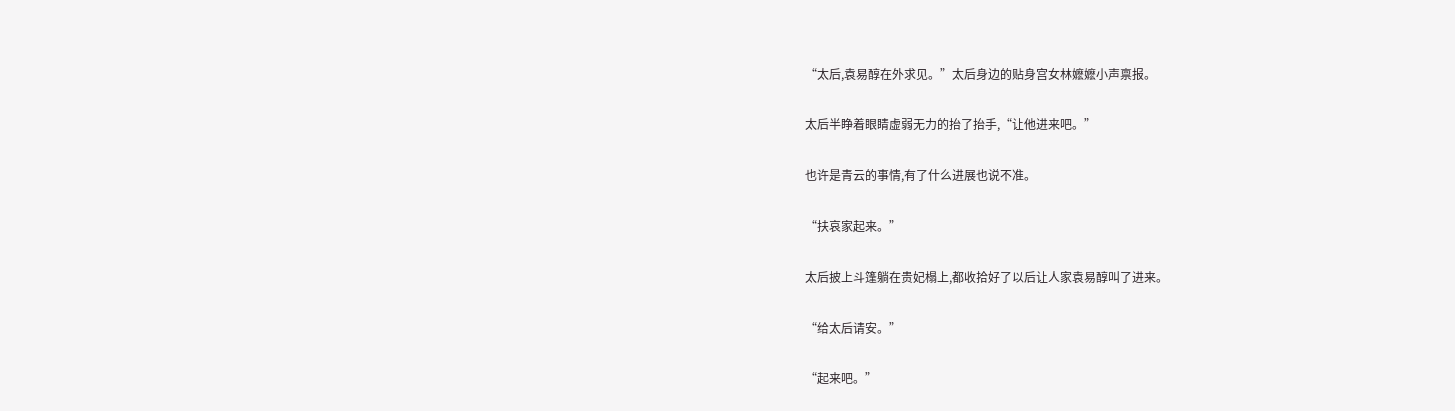“太后,袁易醇在外求见。”太后身边的贴身宫女林嬷嬷小声禀报。

太后半睁着眼睛虚弱无力的抬了抬手,“让他进来吧。”

也许是青云的事情,有了什么进展也说不准。

“扶哀家起来。”

太后披上斗篷躺在贵妃榻上,都收拾好了以后让人家袁易醇叫了进来。

“给太后请安。”

“起来吧。”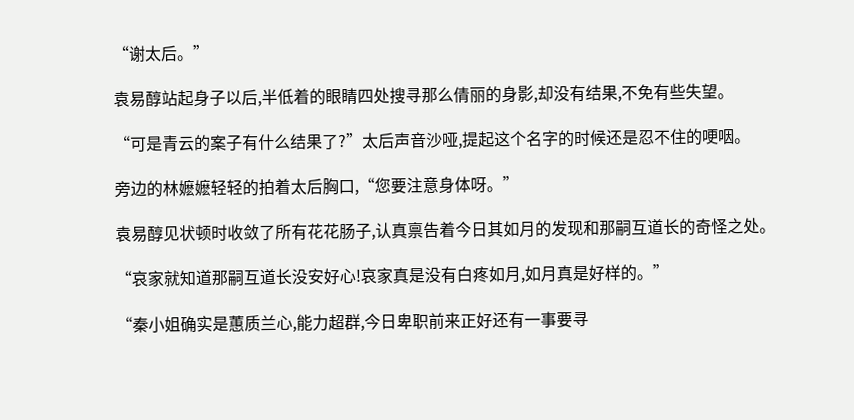“谢太后。”

袁易醇站起身子以后,半低着的眼睛四处搜寻那么倩丽的身影,却没有结果,不免有些失望。

“可是青云的案子有什么结果了?”太后声音沙哑,提起这个名字的时候还是忍不住的哽咽。

旁边的林嬷嬷轻轻的拍着太后胸口,“您要注意身体呀。”

袁易醇见状顿时收敛了所有花花肠子,认真禀告着今日其如月的发现和那嗣互道长的奇怪之处。

“哀家就知道那嗣互道长没安好心!哀家真是没有白疼如月,如月真是好样的。”

“秦小姐确实是蕙质兰心,能力超群,今日卑职前来正好还有一事要寻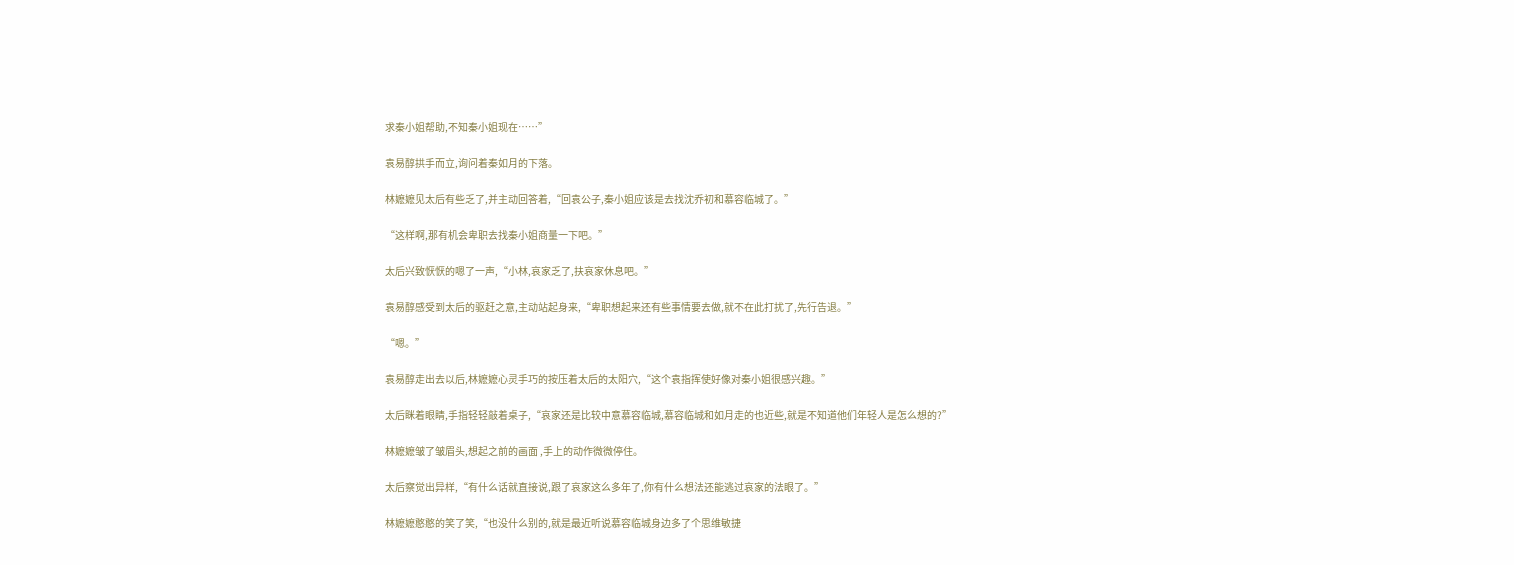求秦小姐帮助,不知秦小姐现在……”

袁易醇拱手而立,询问着秦如月的下落。

林嬷嬷见太后有些乏了,并主动回答着,“回袁公子,秦小姐应该是去找沈乔初和慕容临城了。”

“这样啊,那有机会卑职去找秦小姐商量一下吧。”

太后兴致恹恹的嗯了一声,“小林,哀家乏了,扶哀家休息吧。”

袁易醇感受到太后的驱赶之意,主动站起身来,“卑职想起来还有些事情要去做,就不在此打扰了,先行告退。”

“嗯。”

袁易醇走出去以后,林嬷嬷心灵手巧的按压着太后的太阳穴,“这个袁指挥使好像对秦小姐很感兴趣。”

太后眯着眼睛,手指轻轻敲着桌子,“哀家还是比较中意慕容临城,慕容临城和如月走的也近些,就是不知道他们年轻人是怎么想的?”

林嬷嬷皱了皱眉头,想起之前的画面 ,手上的动作微微停住。

太后察觉出异样,“有什么话就直接说,跟了哀家这么多年了,你有什么想法还能逃过哀家的法眼了。”

林嬷嬷憨憨的笑了笑,“也没什么别的,就是最近听说慕容临城身边多了个思维敏捷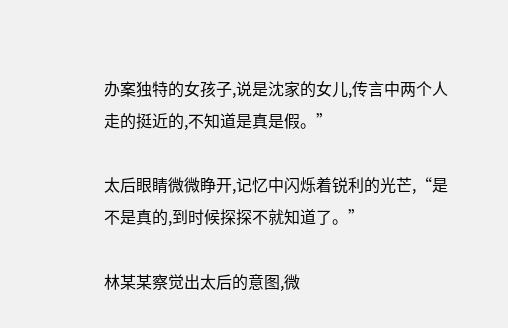办案独特的女孩子,说是沈家的女儿,传言中两个人走的挺近的,不知道是真是假。”

太后眼睛微微睁开,记忆中闪烁着锐利的光芒,“是不是真的,到时候探探不就知道了。”

林某某察觉出太后的意图,微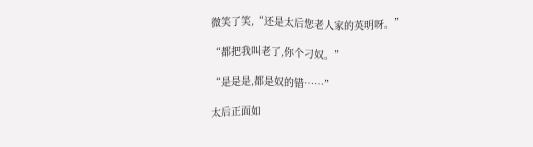微笑了笑,“还是太后您老人家的英明呀。”

“都把我叫老了,你个刁奴。”

“是是是,都是奴的错……”

太后正面如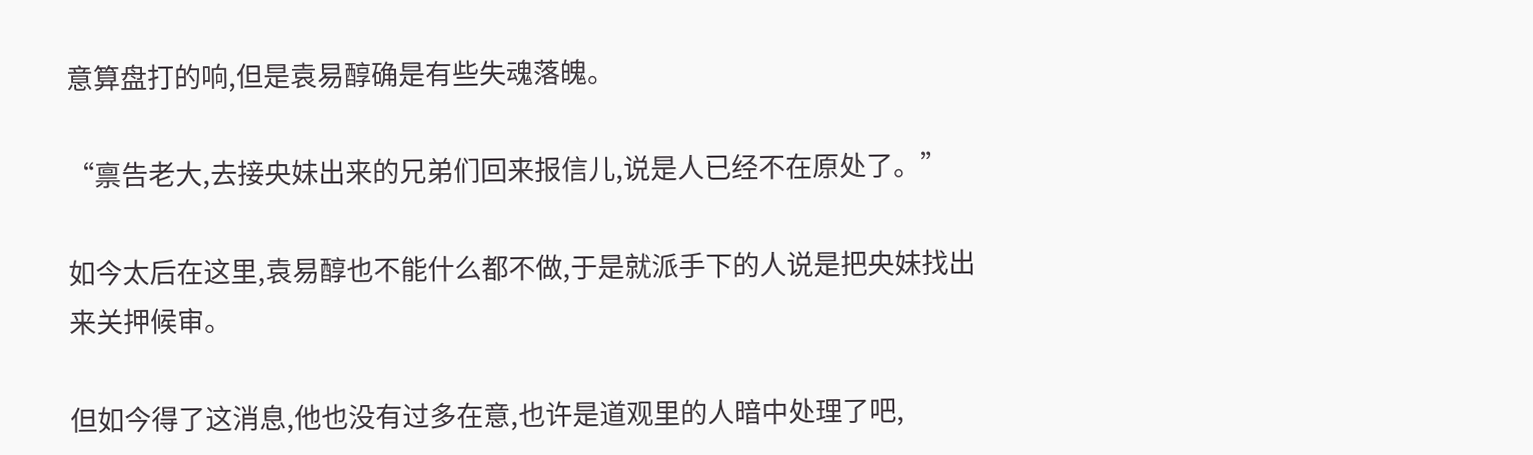意算盘打的响,但是袁易醇确是有些失魂落魄。

“禀告老大,去接央妹出来的兄弟们回来报信儿,说是人已经不在原处了。”

如今太后在这里,袁易醇也不能什么都不做,于是就派手下的人说是把央妹找出来关押候审。

但如今得了这消息,他也没有过多在意,也许是道观里的人暗中处理了吧,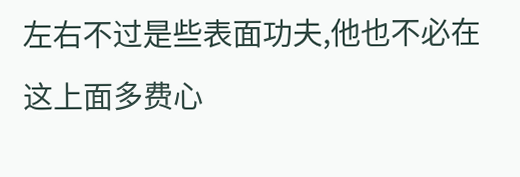左右不过是些表面功夫,他也不必在这上面多费心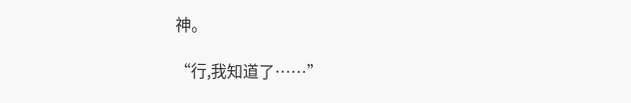神。

“行,我知道了……”